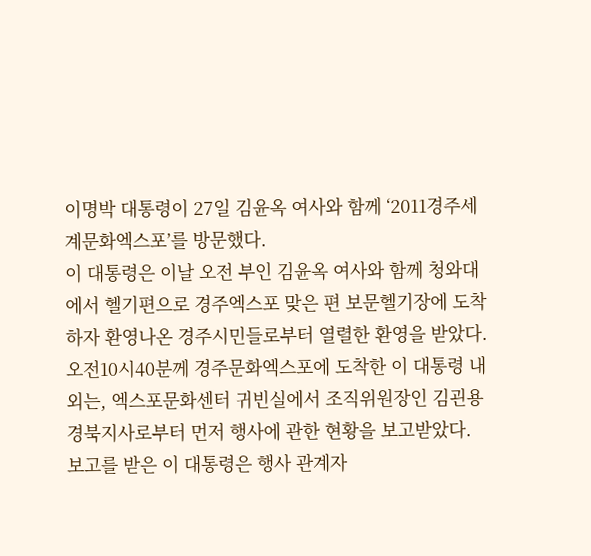이명박 대통령이 27일 김윤옥 여사와 함께 ‘2011경주세계문화엑스포’를 방문했다.
이 대통령은 이날 오전 부인 김윤옥 여사와 함께 청와대에서 헬기편으로 경주엑스포 맞은 편 보문헬기장에 도착하자 환영나온 경주시민들로부터 열렬한 환영을 받았다.
오전10시40분께 경주문화엑스포에 도착한 이 대통령 내외는, 엑스포문화센터 귀빈실에서 조직위원장인 김괸용 경북지사로부터 먼저 행사에 관한 현황을 보고받았다.
보고를 받은 이 대통령은 행사 관계자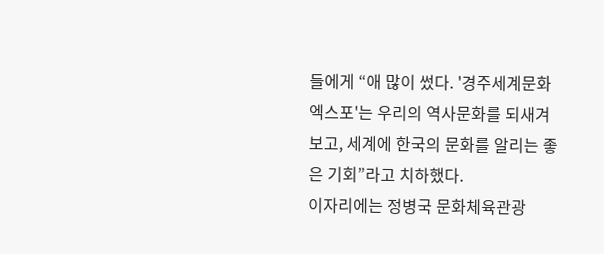들에게 “애 많이 썼다. '경주세계문화엑스포'는 우리의 역사문화를 되새겨 보고, 세계에 한국의 문화를 알리는 좋은 기회”라고 치하했다.
이자리에는 정병국 문화체육관광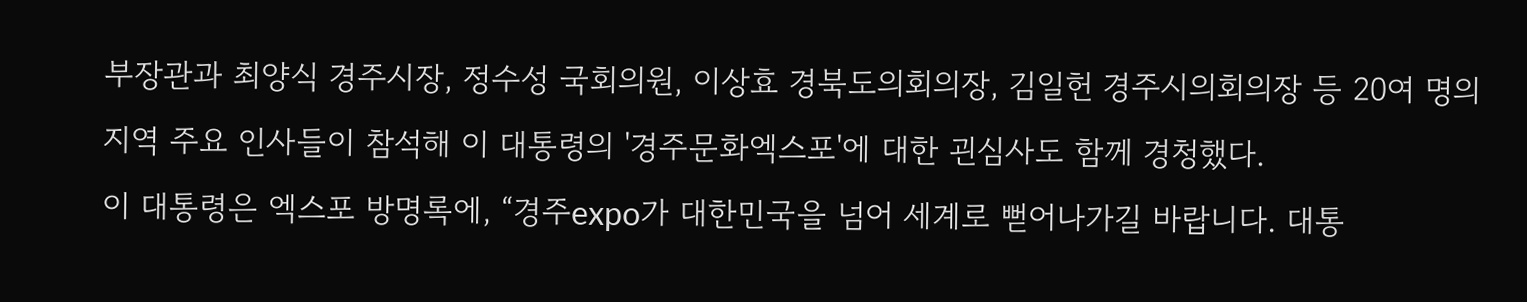부장관과 최양식 경주시장, 정수성 국회의원, 이상효 경북도의회의장, 김일헌 경주시의회의장 등 20여 명의 지역 주요 인사들이 참석해 이 대통령의 '경주문화엑스포'에 대한 괸심사도 함께 경청했다.
이 대통령은 엑스포 방명록에, “경주expo가 대한민국을 넘어 세계로 뻗어나가길 바랍니다. 대통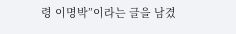령 이명박”이라는 글을 남겼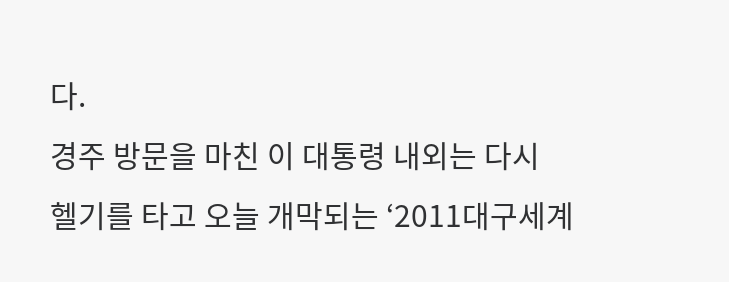다.
경주 방문을 마친 이 대통령 내외는 다시 헬기를 타고 오늘 개막되는 ‘2011대구세계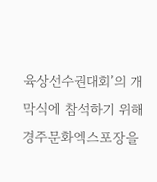육상선수권대회’의 개막식에 참석하기 위해 경주문화엑스포장을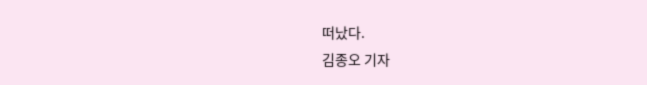떠났다.
김종오 기자